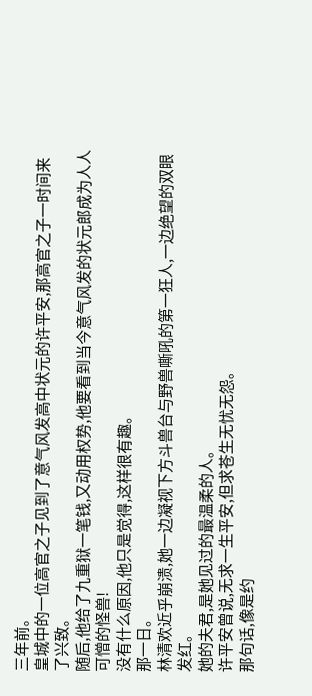三年前。
皇城中的一位高官之子见到了意气风发高中状元的许平安,那高官之子一时间来了兴致。
随后,他给了九重狱一笔钱,又动用权势,他要看到当今意气风发的状元郎成为人人可憎的怪兽!
没有什么原因,他只是觉得,这样很有趣。
那一日。
林清欢近乎崩溃,她一边凝视下方斗兽台与野兽嘶吼的第一狂人,一边绝望的双眼发红。
她的夫君,是她见过的最温柔的人。
许平安曾说,无求一生平安,但求苍生无忧无怨。
那句话,像是约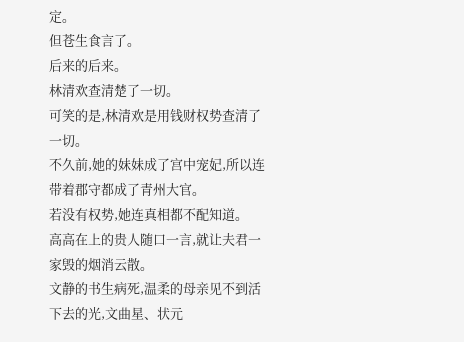定。
但苍生食言了。
后来的后来。
林清欢查清楚了一切。
可笑的是,林清欢是用钱财权势查清了一切。
不久前,她的妹妹成了宫中宠妃,所以连带着郡守都成了青州大官。
若没有权势,她连真相都不配知道。
高高在上的贵人随口一言,就让夫君一家毁的烟消云散。
文静的书生病死,温柔的母亲见不到活下去的光,文曲星、状元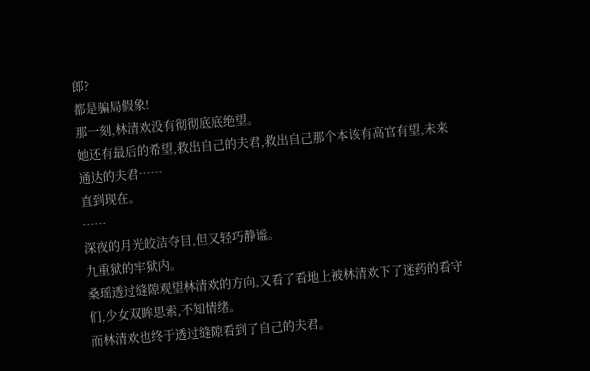郎?
都是骗局假象!
那一刻,林清欢没有彻彻底底绝望。
她还有最后的希望,救出自己的夫君,救出自己那个本该有高官有望,未来通达的夫君……
直到现在。
……
深夜的月光皎洁夺目,但又轻巧静谧。
九重狱的牢狱内。
桑瑶透过缝隙观望林清欢的方向,又看了看地上被林清欢下了迷药的看守们,少女双眸思索,不知情绪。
而林清欢也终于透过缝隙看到了自己的夫君。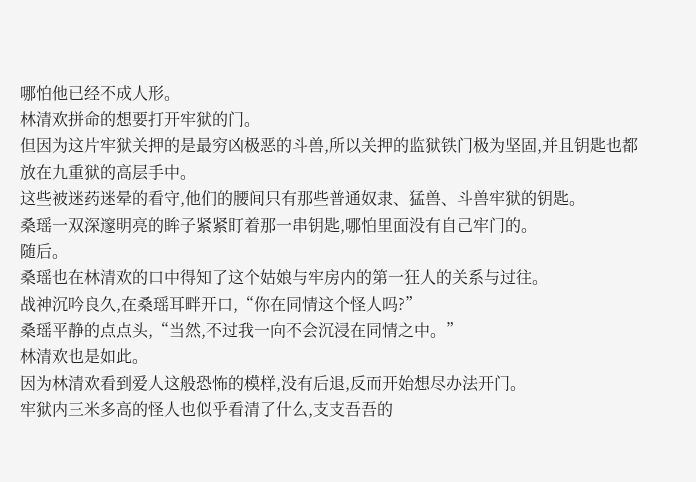哪怕他已经不成人形。
林清欢拼命的想要打开牢狱的门。
但因为这片牢狱关押的是最穷凶极恶的斗兽,所以关押的监狱铁门极为坚固,并且钥匙也都放在九重狱的高层手中。
这些被迷药迷晕的看守,他们的腰间只有那些普通奴隶、猛兽、斗兽牢狱的钥匙。
桑瑶一双深邃明亮的眸子紧紧盯着那一串钥匙,哪怕里面没有自己牢门的。
随后。
桑瑶也在林清欢的口中得知了这个姑娘与牢房内的第一狂人的关系与过往。
战神沉吟良久,在桑瑶耳畔开口,“你在同情这个怪人吗?”
桑瑶平静的点点头,“当然,不过我一向不会沉浸在同情之中。”
林清欢也是如此。
因为林清欢看到爱人这般恐怖的模样,没有后退,反而开始想尽办法开门。
牢狱内三米多高的怪人也似乎看清了什么,支支吾吾的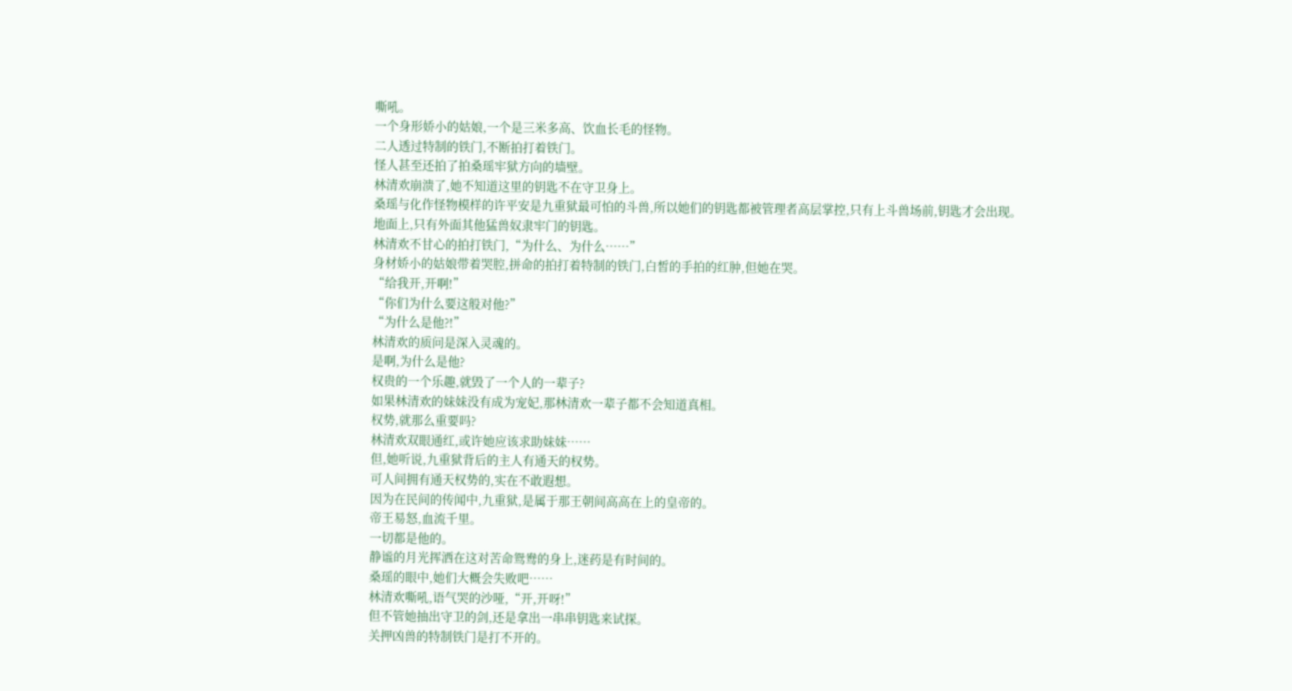嘶吼。
一个身形娇小的姑娘,一个是三米多高、饮血长毛的怪物。
二人透过特制的铁门,不断拍打着铁门。
怪人甚至还拍了拍桑瑶牢狱方向的墙壁。
林清欢崩溃了,她不知道这里的钥匙不在守卫身上。
桑瑶与化作怪物模样的许平安是九重狱最可怕的斗兽,所以她们的钥匙都被管理者高层掌控,只有上斗兽场前,钥匙才会出现。
地面上,只有外面其他猛兽奴隶牢门的钥匙。
林清欢不甘心的拍打铁门,“为什么、为什么……”
身材娇小的姑娘带着哭腔,拼命的拍打着特制的铁门,白皙的手拍的红肿,但她在哭。
“给我开,开啊!”
“你们为什么要这般对他?”
“为什么是他?!”
林清欢的质问是深入灵魂的。
是啊,为什么是他?
权贵的一个乐趣,就毁了一个人的一辈子?
如果林清欢的妹妹没有成为宠妃,那林清欢一辈子都不会知道真相。
权势,就那么重要吗?
林清欢双眼通红,或许她应该求助妹妹……
但,她听说,九重狱背后的主人有通天的权势。
可人间拥有通天权势的,实在不敢遐想。
因为在民间的传闻中,九重狱,是属于那王朝间高高在上的皇帝的。
帝王易怒,血流千里。
一切都是他的。
静谧的月光挥洒在这对苦命鸳鸯的身上,迷药是有时间的。
桑瑶的眼中,她们大概会失败吧……
林清欢嘶吼,语气哭的沙哑,“开,开呀!”
但不管她抽出守卫的剑,还是拿出一串串钥匙来试探。
关押凶兽的特制铁门是打不开的。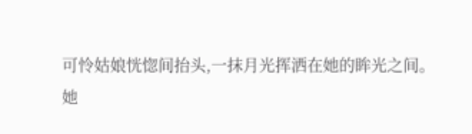可怜姑娘恍惚间抬头,一抹月光挥洒在她的眸光之间。
她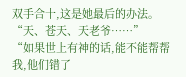双手合十,这是她最后的办法。
“天、苍天、天老爷……”
“如果世上有神的话,能不能帮帮我,他们错了